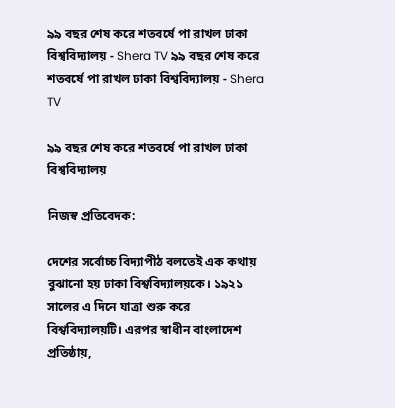৯৯ বছর শেষ করে শতবর্ষে পা রাখল ঢাকা বিশ্ববিদ্যালয় - Shera TV ৯৯ বছর শেষ করে শতবর্ষে পা রাখল ঢাকা বিশ্ববিদ্যালয় - Shera TV

৯৯ বছর শেষ করে শতবর্ষে পা রাখল ঢাকা বিশ্ববিদ্যালয়

নিজস্ব প্রতিবেদক:

দেশের সর্বোচ্চ বিদ্যাপীঠ বলতেই এক কথায় বুঝানো হয় ঢাকা বিশ্ববিদ্যালয়কে। ১৯২১ সালের এ দিনে যাত্রা শুরু করে বিশ্ববিদ্যালয়টি। এরপর স্বাধীন বাংলাদেশ প্রতিষ্ঠায়,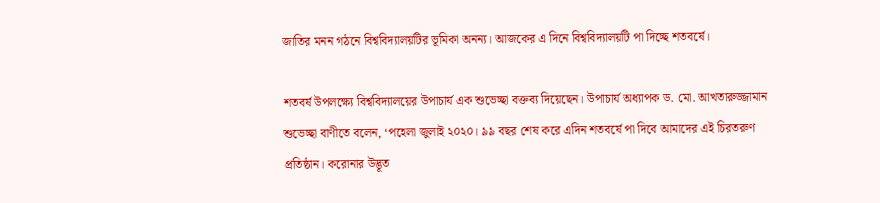জাতির মনন গঠনে বিশ্ববিদ্যালয়টির ভূমিকা অনন্য। আজকের এ দিনে বিশ্ববিদ্যালয়টি পা দিচ্ছে শতবর্ষে।

শতবর্ষ উপলক্ষ্যে বিশ্ববিদ্যালয়ের উপাচার্য এক শুভেচ্ছা বক্তব্য দিয়েছেন। উপাচার্য অধ্যাপক ড. মো. আখতারুজ্জামান শুভেচ্ছা বাণীতে বলেন, ‘পহেলা জুলাই ২০২০। ৯৯ বছর শেষ করে এদিন শতবর্ষে পা দিবে আমাদের এই চিরতরুণ প্রতিষ্ঠান। করোনার উদ্ভূত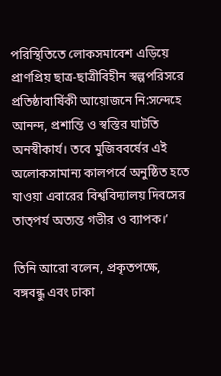পরিস্থিতিতে লোকসমাবেশ এড়িয়ে প্রাণপ্রিয় ছাত্র-ছাত্রীবিহীন স্বল্পপরিসরে প্রতিষ্ঠাবার্ষিকী আয়োজনে নি:সন্দেহে আনন্দ, প্রশান্তি ও স্বস্তির ঘাটতি অনস্বীকার্য। তবে মুজিববর্ষের এই অলোকসামান্য কালপর্বে অনুষ্ঠিত হতে যাওয়া এবারের বিশ্ববিদ্যালয় দিবসের তাত্পর্য অত্যন্ত গভীর ও ব্যাপক।’

তিনি আরো বলেন, প্রকৃতপক্ষে, বঙ্গবন্ধু এবং ঢাকা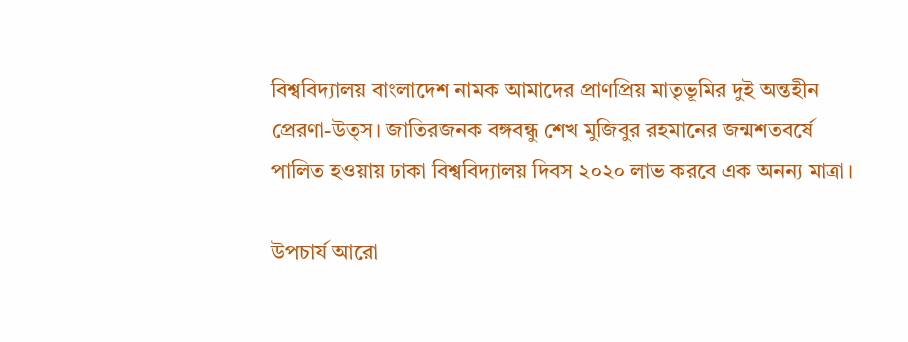বিশ্ববিদ্যালয় বাংলাদেশ নামক আমাদের প্রাণপ্রিয় মাতৃভূমির দুই অন্তহীন প্রেরণা-উত্স। জাতিরজনক বঙ্গবন্ধু শেখ মুজিবুর রহমানের জন্মশতবর্ষে পালিত হওয়ায় ঢাকা বিশ্ববিদ্যালয় দিবস ২০২০ লাভ করবে এক অনন্য মাত্রা।

উপচার্য আরো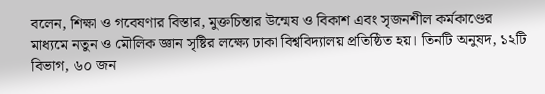বলেন, শিক্ষা ও গবেষণার বিস্তার, মুক্তচিন্তার উন্মেষ ও বিকাশ এবং সৃজনশীল কর্মকাণ্ডের মাধ্যমে নতুন ও মৌলিক জ্ঞান সৃষ্টির লক্ষ্যে ঢাকা বিশ্ববিদ্যালয় প্রতিষ্ঠিত হয়। তিনটি অনুষদ, ১২টি বিভাগ, ৬০ জন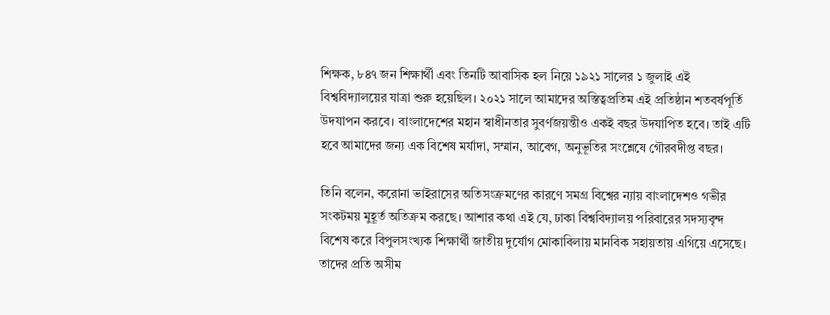শিক্ষক, ৮৪৭ জন শিক্ষার্থী এবং তিনটি আবাসিক হল নিয়ে ১৯২১ সালের ১ জুলাই এই বিশ্ববিদ্যালয়ের যাত্রা শুরু হয়েছিল। ২০২১ সালে আমাদের অস্তিত্বপ্রতিম এই প্রতিষ্ঠান শতবর্ষপূর্তি উদযাপন করবে। বাংলাদেশের মহান স্বাধীনতার সুবর্ণজয়ন্তীও একই বছর উদযাপিত হবে। তাই এটি হবে আমাদের জন্য এক বিশেষ মর্যাদা, সম্মান, আবেগ, অনুভূতির সংশ্লেষে গৌরবদীপ্ত বছর।

তিনি বলেন, করোনা ভাইরাসের অতিসংক্রমণের কারণে সমগ্র বিশ্বের ন্যায় বাংলাদেশও গভীর সংকটময় মুহূর্ত অতিক্রম করছে। আশার কথা এই যে, ঢাকা বিশ্ববিদ্যালয় পরিবারের সদস্যবৃন্দ বিশেষ করে বিপুলসংখ্যক শিক্ষার্থী জাতীয় দুর্যোগ মোকাবিলায় মানবিক সহায়তায় এগিয়ে এসেছে। তাদের প্রতি অসীম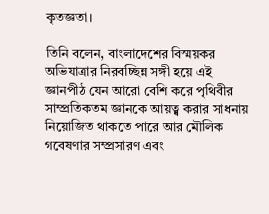কৃতজ্ঞতা।

তিনি বলেন, বাংলাদেশের বিস্ময়কর অভিযাত্রার নিরবচ্ছিন্ন সঙ্গী হয়ে এই জ্ঞানপীঠ যেন আরো বেশি করে পৃথিবীর সাম্প্রতিকতম জ্ঞানকে আয়ত্ব্ব করার সাধনায় নিয়োজিত থাকতে পারে আর মৌলিক গবেষণার সম্প্রসারণ এবং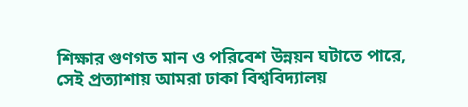শিক্ষার গুণগত মান ও পরিবেশ উন্নয়ন ঘটাতে পারে, সেই প্রত্যাশায় আমরা ঢাকা বিশ্ববিদ্যালয়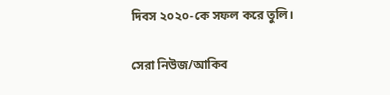দিবস ২০২০-কে সফল করে তুলি।

সেরা নিউজ/আকিব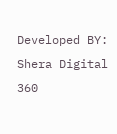Developed BY: Shera Digital 360